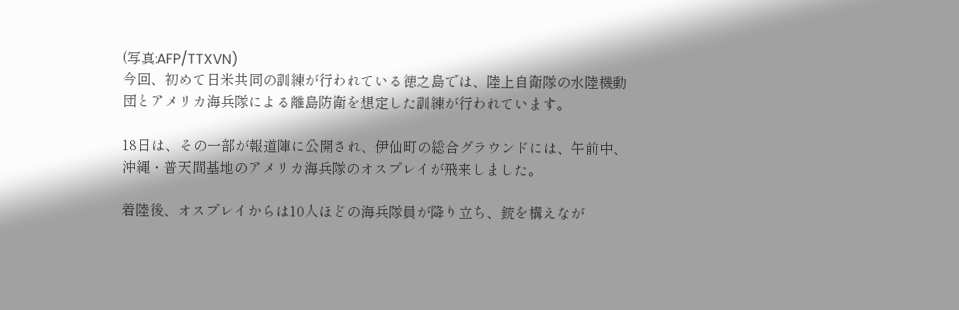(写真:AFP/TTXVN)
今回、初めて日米共同の訓練が行われている徳之島では、陸上自衛隊の水陸機動団とアメリカ海兵隊による離島防衛を想定した訓練が行われています。

18日は、その一部が報道陣に公開され、伊仙町の総合グラウンドには、午前中、沖縄・普天間基地のアメリカ海兵隊のオスプレイが飛来しました。

着陸後、オスプレイからは10人ほどの海兵隊員が降り立ち、銃を構えなが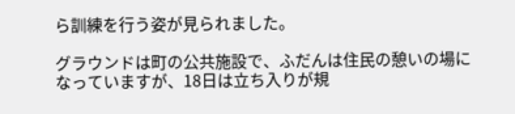ら訓練を行う姿が見られました。

グラウンドは町の公共施設で、ふだんは住民の憩いの場になっていますが、18日は立ち入りが規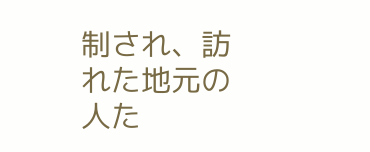制され、訪れた地元の人た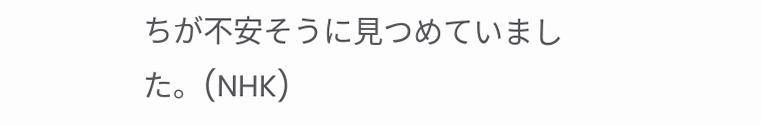ちが不安そうに見つめていました。(NHK)